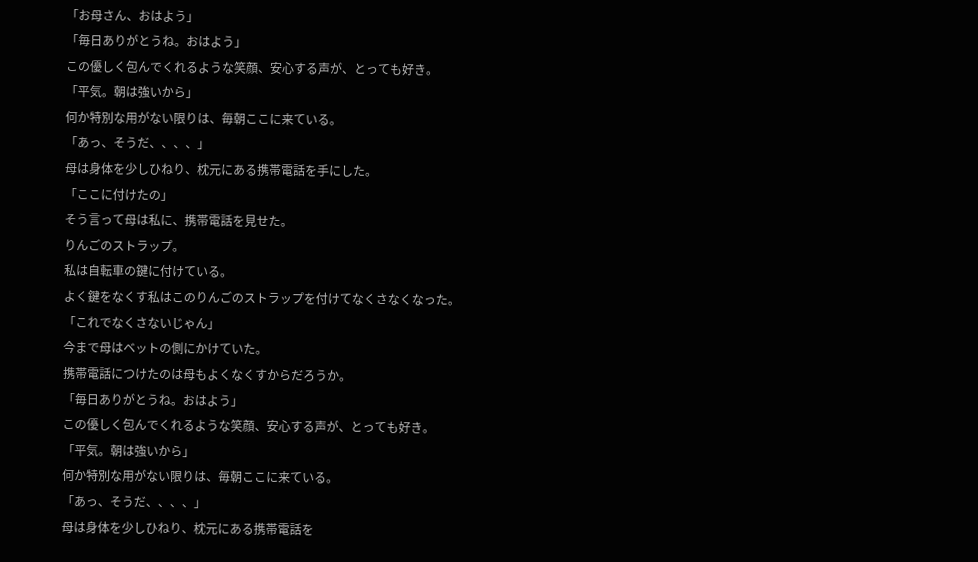「お母さん、おはよう」
「毎日ありがとうね。おはよう」
この優しく包んでくれるような笑顔、安心する声が、とっても好き。
「平気。朝は強いから」
何か特別な用がない限りは、毎朝ここに来ている。
「あっ、そうだ、、、、」
母は身体を少しひねり、枕元にある携帯電話を手にした。
「ここに付けたの」
そう言って母は私に、携帯電話を見せた。
りんごのストラップ。
私は自転車の鍵に付けている。
よく鍵をなくす私はこのりんごのストラップを付けてなくさなくなった。
「これでなくさないじゃん」
今まで母はベットの側にかけていた。
携帯電話につけたのは母もよくなくすからだろうか。
「毎日ありがとうね。おはよう」
この優しく包んでくれるような笑顔、安心する声が、とっても好き。
「平気。朝は強いから」
何か特別な用がない限りは、毎朝ここに来ている。
「あっ、そうだ、、、、」
母は身体を少しひねり、枕元にある携帯電話を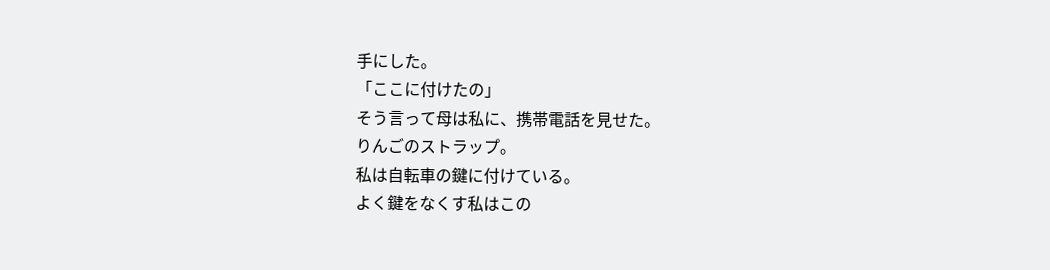手にした。
「ここに付けたの」
そう言って母は私に、携帯電話を見せた。
りんごのストラップ。
私は自転車の鍵に付けている。
よく鍵をなくす私はこの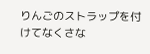りんごのストラップを付けてなくさな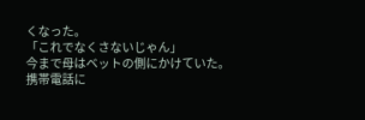くなった。
「これでなくさないじゃん」
今まで母はベットの側にかけていた。
携帯電話に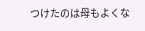つけたのは母もよくな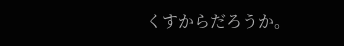くすからだろうか。